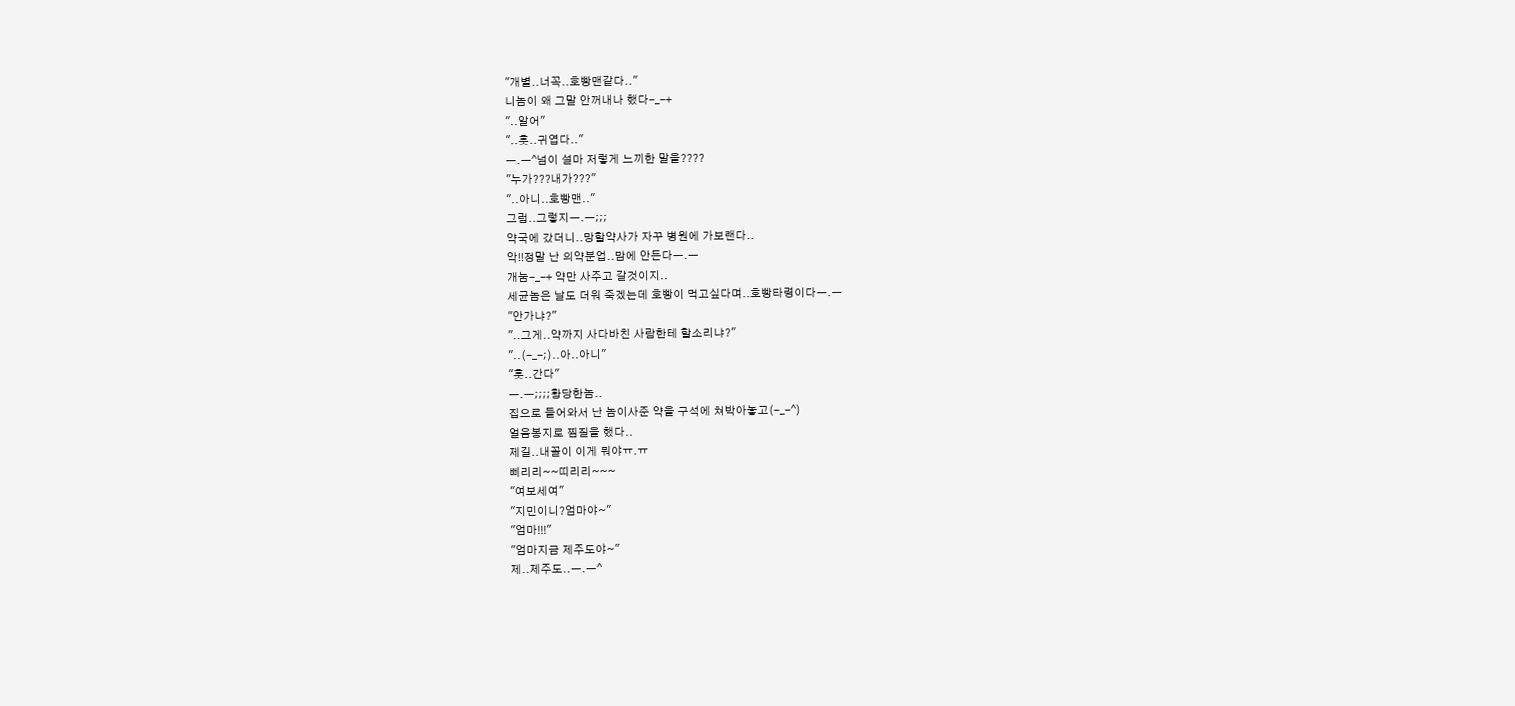"개별..너꼭..호빵맨같다.."
니놈이 왜 그말 안꺼내나 했다-_-+
"..알어"
"..훗..귀엽다.."
ㅡ.ㅡ^넘이 설마 저렇게 느끼한 말을????
"누가???내가???"
"..아니..호빵맨.."
그럼..그렇지ㅡ.ㅡ;;;
약국에 갔더니..망할약사가 자꾸 병원에 가보랜다..
악!!정말 난 의약분업..맘에 안든다ㅡ.ㅡ
개눔-_-+ 약만 사주고 갈것이지..
세균놈은 날도 더워 죽겠는데 호빵이 먹고싶다며..호빵타령이다ㅡ.ㅡ
"안가냐?"
"..그게..약까지 사다바친 사람한테 할소리냐?"
"..(-_-;)..아..아니"
"훗..간다"
ㅡ.ㅡ;;;;황당한놈..
집으로 들어와서 난 놈이사준 약을 구석에 쳐박아놓고(-_-^)
얼음봉지로 찜질을 했다..
제길..내꼴이 이게 뭐야ㅠ.ㅠ
삐리리~~띠리리~~~
"여보세여"
"지민이니?엄마야~"
"엄마!!!"
"엄마지금 제주도야~"
제..제주도..ㅡ.ㅡ^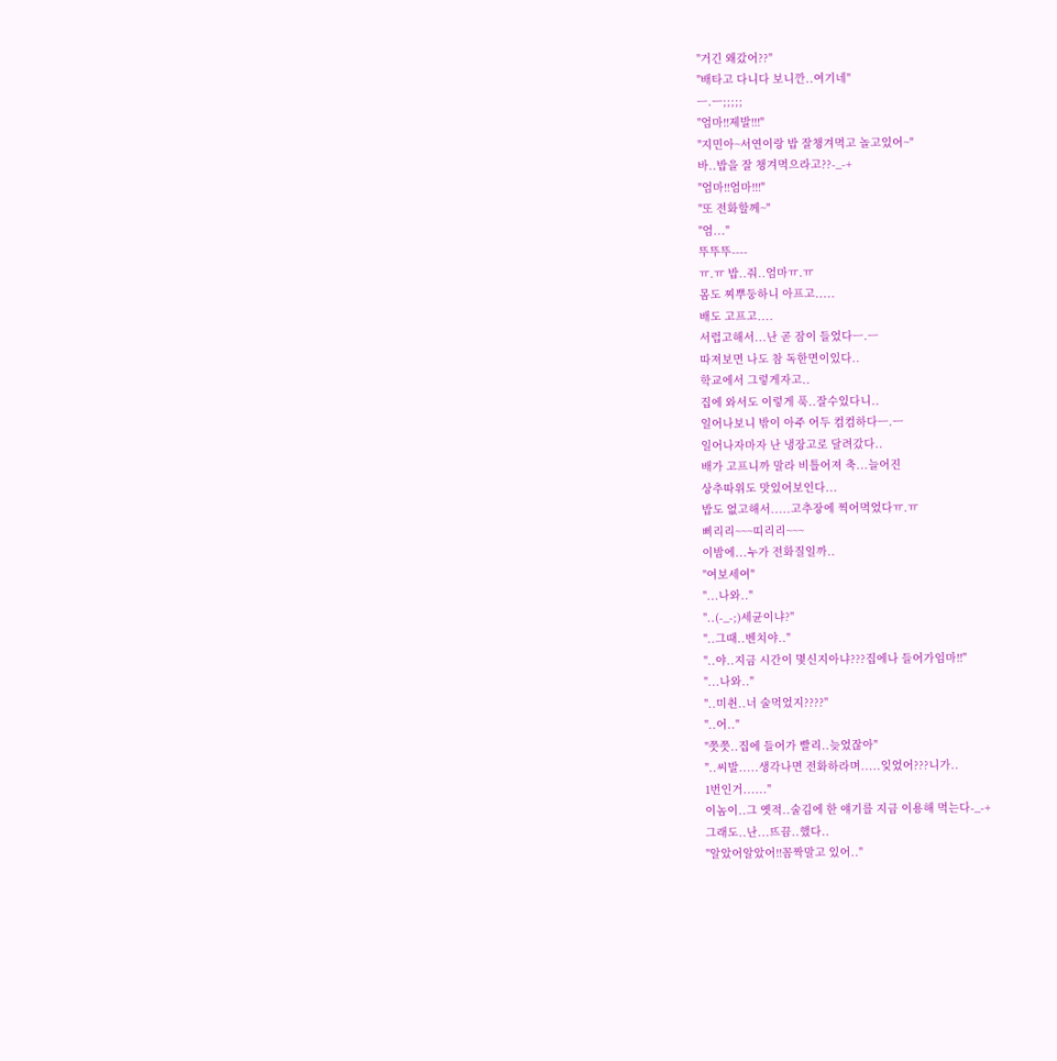"거긴 왜갔어??"
"배타고 다니다 보니깐..여기네"
ㅡ.ㅡ;;;;;
"엄마!!제발!!!"
"지민아~서연이랑 밥 잘챙겨먹고 놀고있어~"
바..밥을 잘 챙겨먹으라고??-_-+
"엄마!!엄마!!!"
"또 전화할께~"
"엄..."
뚜뚜뚜----
ㅠ.ㅠ 밥..줘..엄마ㅠ.ㅠ
몸도 찌뿌둥하니 아프고.....
배도 고프고....
서럽고해서...난 곧 잠이 들었다ㅡ.ㅡ
따져보면 나도 참 독한면이있다..
학교에서 그렇게자고..
집에 와서도 이렇게 푹..잘수있다니..
일어나보니 밖이 아주 어두 컴컴하다ㅡ.ㅡ
일어나자마자 난 냉장고로 달려갔다..
배가 고프니까 말라 비틀어져 축...늘어진
상추따위도 맛있어보인다...
밥도 없고해서.....고추장에 찍어먹었다ㅠ.ㅠ
삐리리~~~띠리리~~~
이밤에...누가 전화질일까..
"여보세여"
"...나와.."
"..(-_-;)세균이냐?"
"..그때..벤치야.."
"..야..지금 시간이 몇신지아냐???집에나 들어가임마!!"
"...나와.."
"..미췬..너 술먹었지????"
"..어.."
"쯧쯧..집에 들어가 빨리..늦었잖아"
"..씨발.....생각나면 전화하라며.....잊었어???니가..
1번인거......"
이놈이..그 옛적..술김에 한 얘기를 지금 이용해 먹는다-_-+
그래도..난...뜨끔..했다..
"알았어알았어!!꼼짝말고 있어.."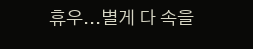휴우...별게 다 속을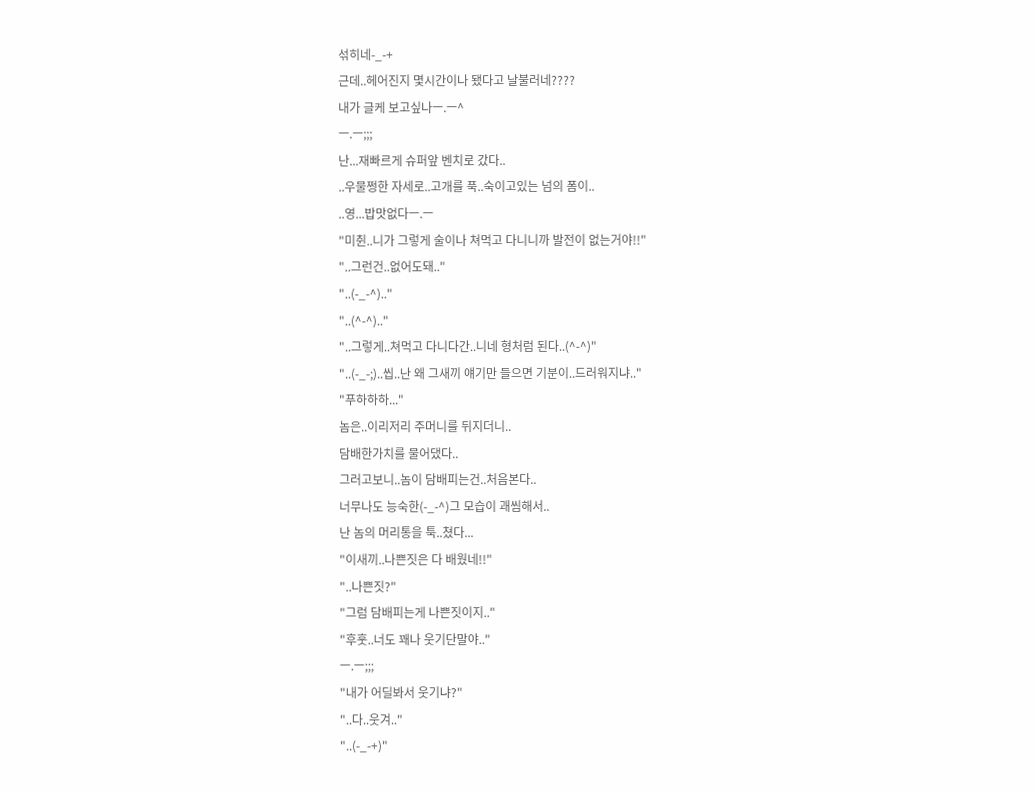섞히네-_-+
근데..헤어진지 몇시간이나 됐다고 날불러네????
내가 글케 보고싶나ㅡ.ㅡ^
ㅡ.ㅡ;;;
난...재빠르게 슈퍼앞 벤치로 갔다..
..우물쩡한 자세로..고개를 푹..숙이고있는 넘의 폼이..
..영...밥맛없다ㅡ.ㅡ
"미췬..니가 그렇게 술이나 쳐먹고 다니니까 발전이 없는거야!!"
"..그런건..없어도돼.."
"..(-_-^).."
"..(^-^).."
"..그렇게..쳐먹고 다니다간..니네 형처럼 된다..(^-^)"
"..(-_-;)..씹..난 왜 그새끼 얘기만 들으면 기분이..드러워지냐.."
"푸하하하..."
놈은..이리저리 주머니를 뒤지더니..
담배한가치를 물어댔다..
그러고보니..놈이 담배피는건..처음본다..
너무나도 능숙한(-_-^)그 모습이 괘씸해서..
난 놈의 머리통을 툭..쳤다...
"이새끼..나쁜짓은 다 배웠네!!"
"..나쁜짓?"
"그럼 담배피는게 나쁜짓이지.."
"후훗..너도 꽤나 웃기단말야.."
ㅡ.ㅡ;;;
"내가 어딜봐서 웃기냐?"
"..다..웃겨.."
"..(-_-+)"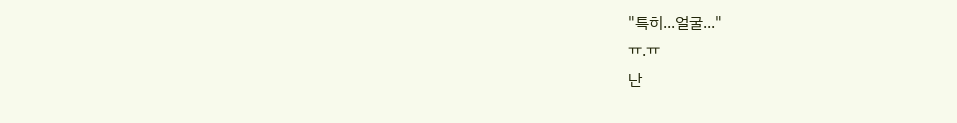"특히...얼굴..."
ㅠ.ㅠ
난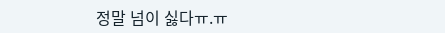정말 넘이 싫다ㅠ.ㅠ